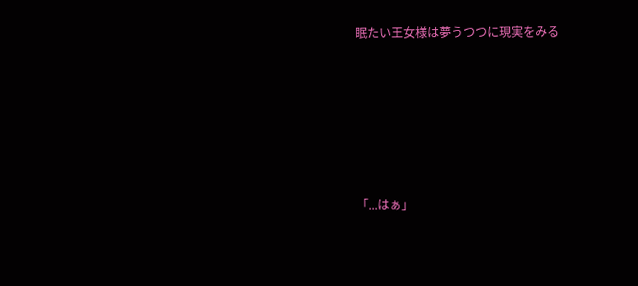眠たい王女様は夢うつつに現実をみる






「...はぁ」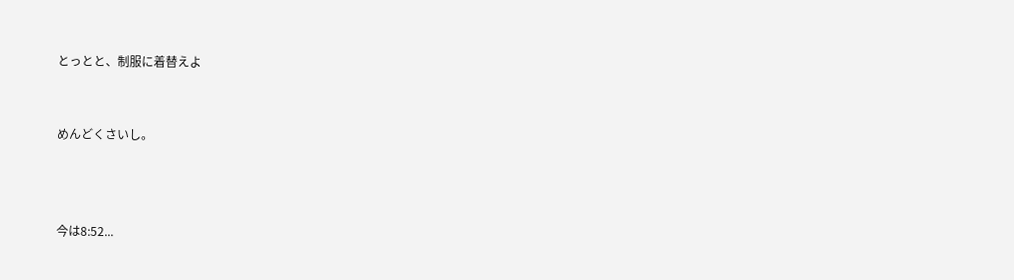とっとと、制服に着替えよ


めんどくさいし。



今は8:52...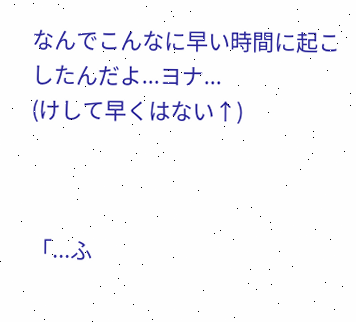なんでこんなに早い時間に起こしたんだよ...ヨナ...
(けして早くはない↑)



「...ふ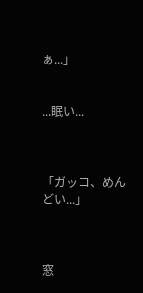ぁ...」


...眠い...



「ガッコ、めんどい...」



窓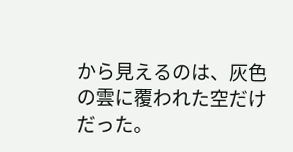から見えるのは、灰色の雲に覆われた空だけだった。